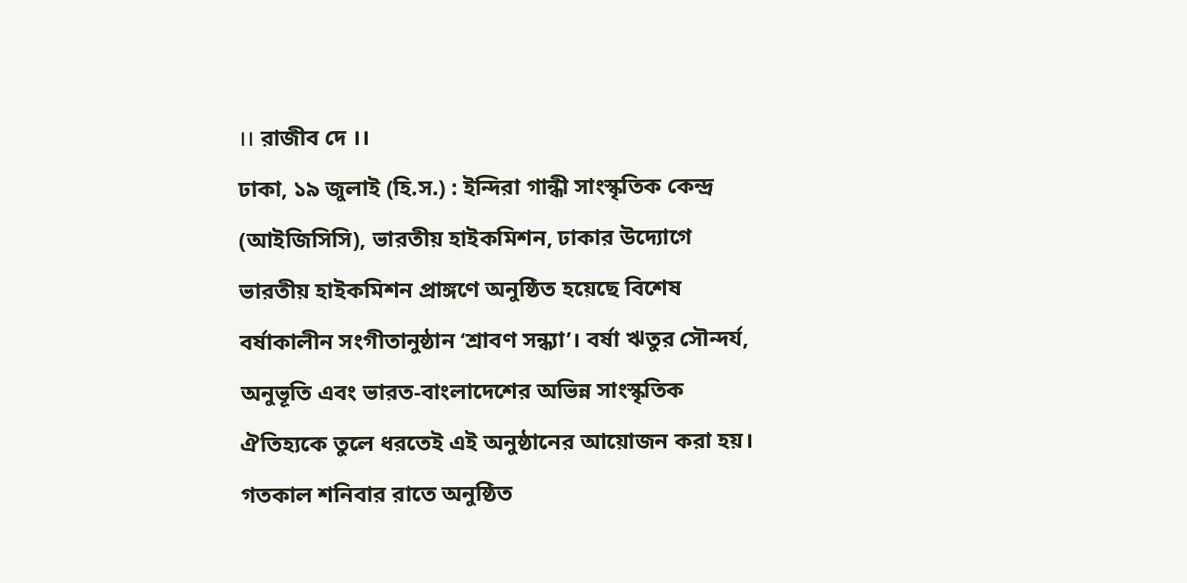।। রাজীব দে ।।
ঢাকা, ১৯ জুলাই (হি.স.) : ইন্দিরা গান্ধী সাংস্কৃতিক কেন্দ্র (আইজিসিসি), ভারতীয় হাইকমিশন, ঢাকার উদ্যোগে ভারতীয় হাইকমিশন প্রাঙ্গণে অনুষ্ঠিত হয়েছে বিশেষ বর্ষাকালীন সংগীতানুষ্ঠান ‘শ্রাবণ সন্ধ্যা’। বর্ষা ঋতুর সৌন্দর্য, অনুভূতি এবং ভারত-বাংলাদেশের অভিন্ন সাংস্কৃতিক ঐতিহ্যকে তুলে ধরতেই এই অনুষ্ঠানের আয়োজন করা হয়।
গতকাল শনিবার রাতে অনুষ্ঠিত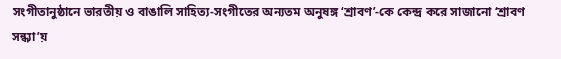সংগীতানুষ্ঠানে ভারতীয় ও বাঙালি সাহিত্য-সংগীতের অন্যতম অনুষঙ্গ ‘শ্রাবণ’-কে কেন্দ্র করে সাজানো ‘শ্রাবণ সন্ধ্যা’য়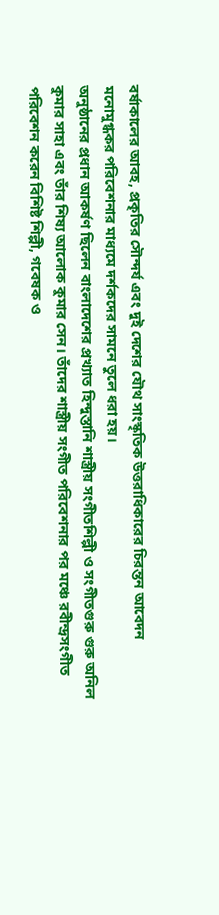বর্ষাকালের আবহ, প্রকৃতির সৌন্দর্য এবং দুই দেশের যৌথ সাংস্কৃতিক উত্তরাধিকারের চিরন্তন আবেদন মনোমুগ্ধকর পরিবেশনার মাধ্যমে দর্শকদের সামনে তুলে ধরা হয়।
অনুষ্ঠানের প্রধান আকর্ষণ ছিলেন বাংলাদেশের প্রখ্যাত হিন্দুস্তানি শাস্ত্রীয় সংগীতশিল্পী ও সংগীতগুরু গুরু অনিল কুমার সাহা এবং তাঁর শিষ্য আলোক কুমার সেন। তাঁদের শাস্ত্রীয় সংগীত পরিবেশনার পর মঞ্চে রবীন্দ্রসংগীত পরিবেশন করেন বিশিষ্ট শিল্পী, গবেষক ও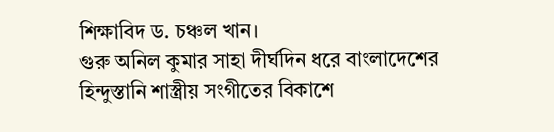শিক্ষাবিদ ড. চঞ্চল খান।
গুরু অনিল কুমার সাহা দীর্ঘদিন ধরে বাংলাদেশের হিন্দুস্তানি শাস্ত্রীয় সংগীতের বিকাশে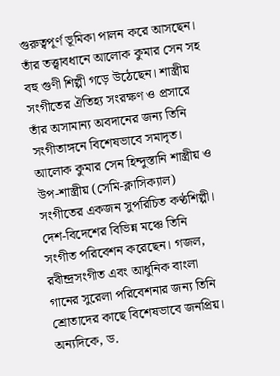গুরুত্বপূর্ণ ভূমিকা পালন করে আসছেন। তাঁর তত্ত্বাবধানে আলোক কুমার সেন সহ বহু গুণী শিল্পী গড়ে উঠেছেন। শাস্ত্রীয় সংগীতের ঐতিহ্য সংরক্ষণ ও প্রসারে তাঁর অসামান্য অবদানের জন্য তিনি সংগীতাঙ্গনে বিশেষভাবে সমাদৃত।
আলোক কুমার সেন হিন্দুস্তানি শাস্ত্রীয় ও উপ-শাস্ত্রীয় (সেমি-ক্লাসিক্যাল) সংগীতের একজন সুপরিচিত কণ্ঠশিল্পী। দেশ-বিদেশের বিভিন্ন মঞ্চে তিনি সংগীত পরিবেশন করেছেন। গজল, রবীন্দ্রসংগীত এবং আধুনিক বাংলা গানের সুরেলা পরিবেশনার জন্য তিনি শ্রোতাদের কাছে বিশেষভাবে জনপ্রিয়।
অন্যদিকে, ড.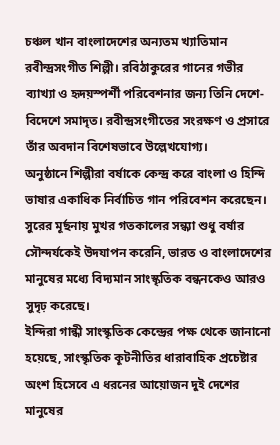চঞ্চল খান বাংলাদেশের অন্যতম খ্যাতিমান রবীন্দ্রসংগীত শিল্পী। রবিঠাকুরের গানের গভীর ব্যাখ্যা ও হৃদয়স্পর্শী পরিবেশনার জন্য তিনি দেশে-বিদেশে সমাদৃত। রবীন্দ্রসংগীতের সংরক্ষণ ও প্রসারে তাঁর অবদান বিশেষভাবে উল্লেখযোগ্য।
অনুষ্ঠানে শিল্পীরা বর্ষাকে কেন্দ্র করে বাংলা ও হিন্দি ভাষার একাধিক নির্বাচিত গান পরিবেশন করেছেন। সুরের মূর্ছনায় মুখর গতকালের সন্ধ্যা শুধু বর্ষার সৌন্দর্যকেই উদযাপন করেনি, ভারত ও বাংলাদেশের মানুষের মধ্যে বিদ্যমান সাংস্কৃতিক বন্ধনকেও আরও সুদৃঢ় করেছে।
ইন্দিরা গান্ধী সাংস্কৃতিক কেন্দ্রের পক্ষ থেকে জানানো হয়েছে, সাংস্কৃতিক কূটনীতির ধারাবাহিক প্রচেষ্টার অংশ হিসেবে এ ধরনের আয়োজন দুই দেশের মানুষের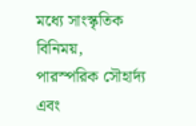মধ্যে সাংস্কৃতিক বিনিময়, পারস্পরিক সৌহার্দ্য এবং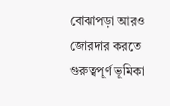বোঝাপড়া আরও জোরদার করতে গুরুত্বপূর্ণ ভূমিকা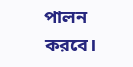পালন করবে।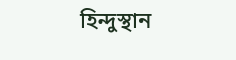হিন্দুস্থান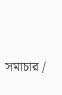সমাচার /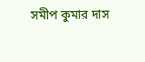সমীপ কুমার দাস